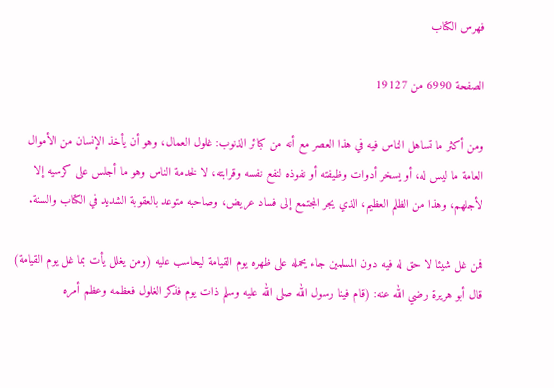فهرس الكتاب

الصفحة 6990 من 19127

ومن أكثر ما تساهل الناس فيه في هذا العصر مع أنه من كبائر الذنوب: غلول العمال، وهو أن يأخذ الإنسان من الأموال العامة ما ليس له، أو يسخر أدوات وظيفته أو نفوذه لنفع نفسه وقرابته، لا لخدمة الناس وهو ما أجلس على كرسيه إلا لأجلهم، وهذا من الظلم العظيم، الذي يجر المجتمع إلى فساد عريض، وصاحبه متوعد بالعقوبة الشديد في الكتاب والسنة.

فمن غل شيئا لا حق له فيه دون المسلمين جاء يحمله على ظهره يوم القيامة ليحاسب عليه (ومن يغلل يأت بما غل يوم القيامة) قال أبو هريرة رضي الله عنه: (قام فينا رسول الله صلى الله عليه وسلم ذات يوم فذكر الغلول فعظمه وعظم أمره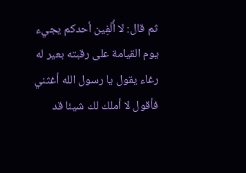ثم قال: لا أُلْفِين أحدكم يجيء يوم القيامة على رقبته بعير له رغاء يقول يا رسول الله أغثني فأقول لا أملك لك شيئا قد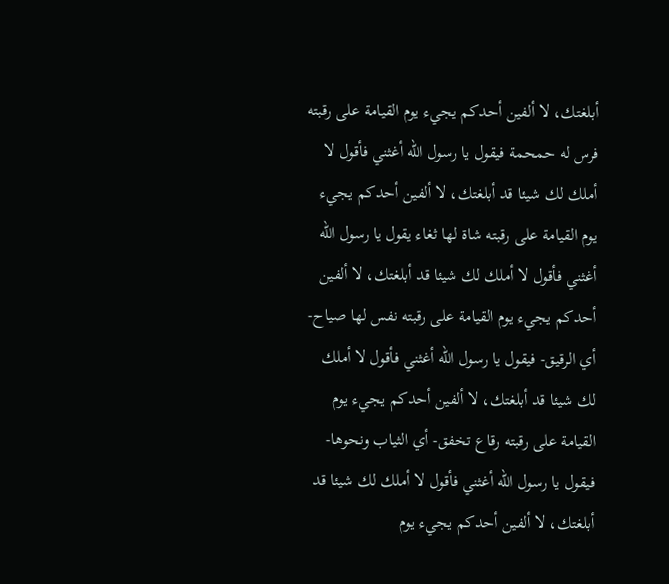أبلغتك، لا ألفين أحدكم يجيء يوم القيامة على رقبته فرس له حمحمة فيقول يا رسول الله أغثني فأقول لا أملك لك شيئا قد أبلغتك، لا ألفين أحدكم يجيء يوم القيامة على رقبته شاة لها ثغاء يقول يا رسول الله أغثني فأقول لا أملك لك شيئا قد أبلغتك، لا ألفين أحدكم يجيء يوم القيامة على رقبته نفس لها صياح-أي الرقيق- فيقول يا رسول الله أغثني فأقول لا أملك لك شيئا قد أبلغتك، لا ألفين أحدكم يجيء يوم القيامة على رقبته رقاع تخفق- أي الثياب ونحوها- فيقول يا رسول الله أغثني فأقول لا أملك لك شيئا قد أبلغتك، لا ألفين أحدكم يجيء يوم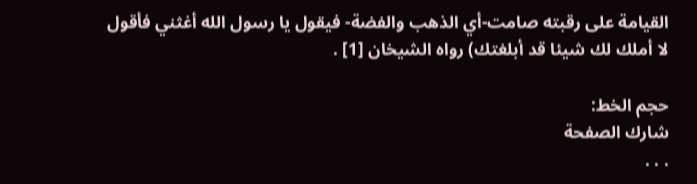القيامة على رقبته صامت-أي الذهب والفضة- فيقول يا رسول الله أغثني فأقول لا أملك لك شيئا قد أبلغتك) رواه الشيخان [1] .

حجم الخط:
شارك الصفحة
. . .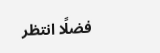فضلًا انتظر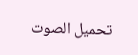تحميل الصوت